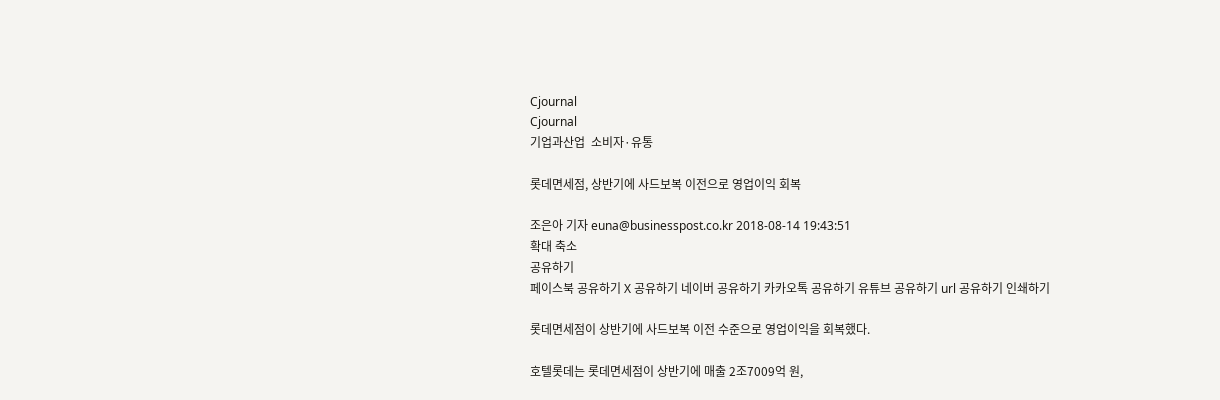Cjournal
Cjournal
기업과산업  소비자·유통

롯데면세점, 상반기에 사드보복 이전으로 영업이익 회복

조은아 기자 euna@businesspost.co.kr 2018-08-14 19:43:51
확대 축소
공유하기
페이스북 공유하기 X 공유하기 네이버 공유하기 카카오톡 공유하기 유튜브 공유하기 url 공유하기 인쇄하기

롯데면세점이 상반기에 사드보복 이전 수준으로 영업이익을 회복했다.

호텔롯데는 롯데면세점이 상반기에 매출 2조7009억 원,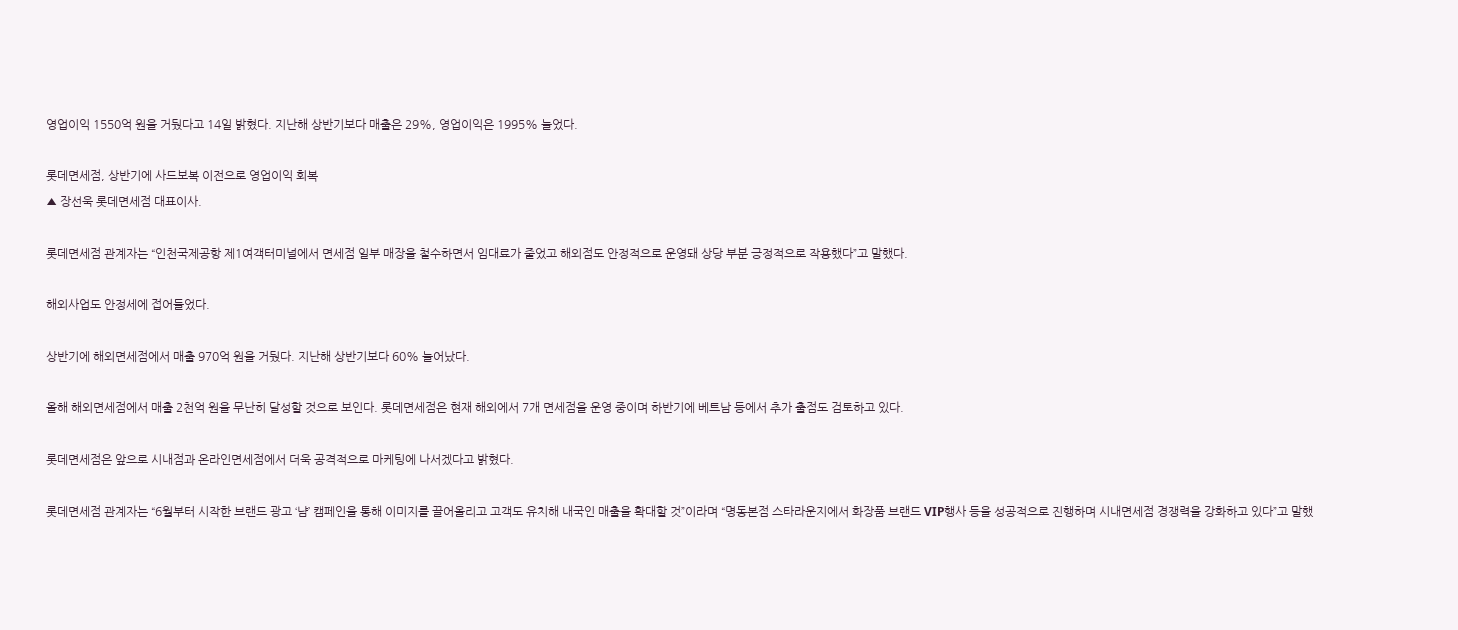영업이익 1550억 원을 거뒀다고 14일 밝혔다. 지난해 상반기보다 매출은 29%, 영업이익은 1995% 늘었다.

롯데면세점, 상반기에 사드보복 이전으로 영업이익 회복
▲ 장선욱 롯데면세점 대표이사.

롯데면세점 관계자는 “인천국제공항 제1여객터미널에서 면세점 일부 매장을 철수하면서 임대료가 줄었고 해외점도 안정적으로 운영돼 상당 부분 긍정적으로 작용했다”고 말했다.

해외사업도 안정세에 접어들었다.

상반기에 해외면세점에서 매출 970억 원을 거뒀다. 지난해 상반기보다 60% 늘어났다.

올해 해외면세점에서 매출 2천억 원을 무난히 달성할 것으로 보인다. 롯데면세점은 현재 해외에서 7개 면세점을 운영 중이며 하반기에 베트남 등에서 추가 출점도 검토하고 있다.

롯데면세점은 앞으로 시내점과 온라인면세점에서 더욱 공격적으로 마케팅에 나서겠다고 밝혔다.

롯데면세점 관계자는 “6월부터 시작한 브랜드 광고 ‘냠’ 캠페인을 통해 이미지를 끌어올리고 고객도 유치해 내국인 매출을 확대할 것”이라며 “명동본점 스타라운지에서 화장품 브랜드 VIP행사 등을 성공적으로 진행하며 시내면세점 경쟁력을 강화하고 있다”고 말했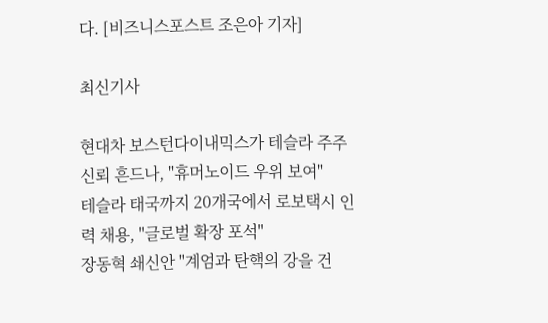다. [비즈니스포스트 조은아 기자]

최신기사

현대차 보스턴다이내믹스가 테슬라 주주 신뢰 흔드나, "휴머노이드 우위 보여"
테슬라 태국까지 20개국에서 로보택시 인력 채용, "글로벌 확장 포석"
장동혁 쇄신안 "계엄과 탄핵의 강을 건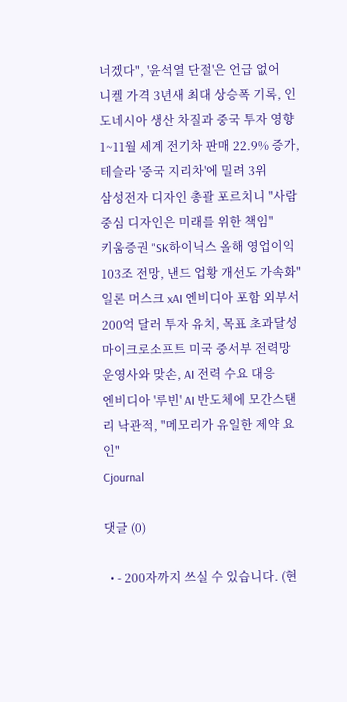너겠다", '윤석열 단절'은 언급 없어
니켈 가격 3년새 최대 상승폭 기록, 인도네시아 생산 차질과 중국 투자 영향
1~11월 세계 전기차 판매 22.9% 증가, 테슬라 '중국 지리차'에 밀려 3위
삼성전자 디자인 총괄 포르치니 "사람 중심 디자인은 미래를 위한 책임"
키움증권 "SK하이닉스 올해 영업이익 103조 전망, 낸드 업황 개선도 가속화"
일론 머스크 xAI 엔비디아 포함 외부서 200억 달러 투자 유치, 목표 초과달성
마이크로소프트 미국 중서부 전력망 운영사와 맞손, AI 전력 수요 대응
엔비디아 '루빈' AI 반도체에 모간스탠리 낙관적, "메모리가 유일한 제약 요인"
Cjournal

댓글 (0)

  • - 200자까지 쓰실 수 있습니다. (현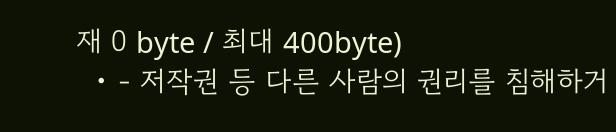재 0 byte / 최대 400byte)
  • - 저작권 등 다른 사람의 권리를 침해하거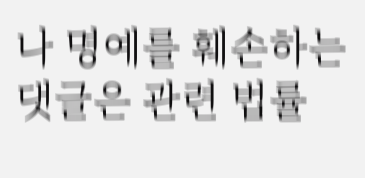나 명예를 훼손하는 댓글은 관련 법률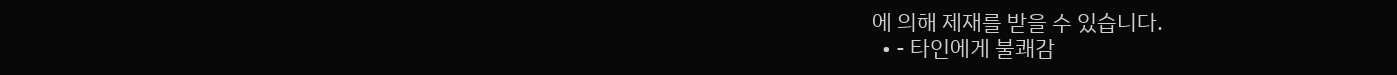에 의해 제재를 받을 수 있습니다.
  • - 타인에게 불쾌감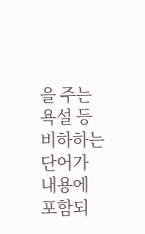을 주는 욕설 등 비하하는 단어가 내용에 포함되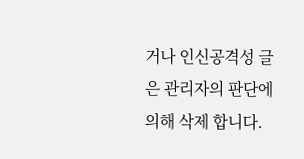거나 인신공격성 글은 관리자의 판단에 의해 삭제 합니다.